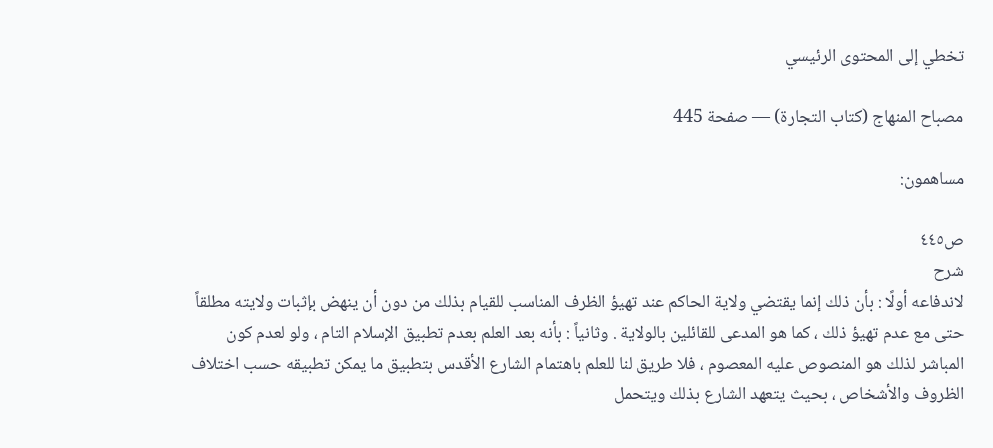تخطي إلى المحتوى الرئيسي

مصباح المنهاج (كتاب التجارة) — صفحة 445

مساهمون:

ص٤٤٥
شرح
لاندفاعه أولًا : بأن ذلك إنما يقتضي ولاية الحاكم عند تهيؤ الظرف المناسب للقيام بذلك من دون أن ينهض بإثبات ولايته مطلقاً حتى مع عدم تهيؤ ذلك ، كما هو المدعى للقائلين بالولاية . وثانياً : بأنه بعد العلم بعدم تطبيق الإسلام التام ، ولو لعدم كون المباشر لذلك هو المنصوص عليه المعصوم ، فلا طريق لنا للعلم باهتمام الشارع الأقدس بتطبيق ما يمكن تطبيقه حسب اختلاف الظروف والأشخاص ، بحيث يتعهد الشارع بذلك ويتحمل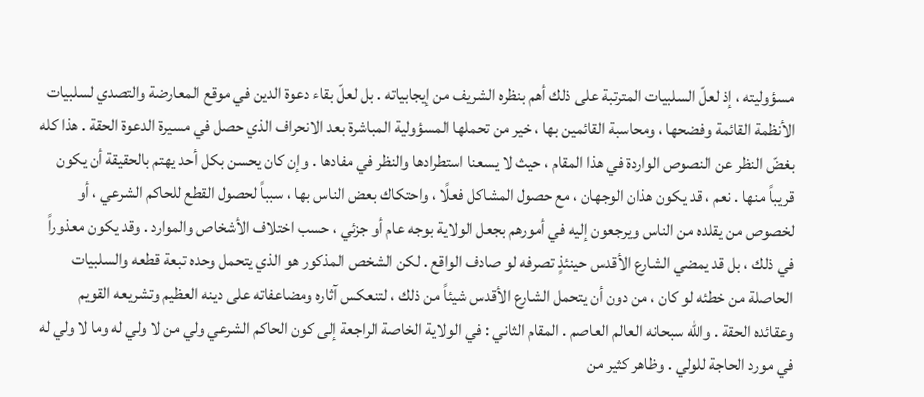مسؤوليته ، إذ لعلّ السلبيات المترتبة على ذلك أهم بنظره الشريف من إيجابياته . بل لعلّ بقاء دعوة الدين في موقع المعارضة والتصدي لسلبيات الأنظمة القائمة وفضحها ، ومحاسبة القائمين بها ، خير من تحملها المسؤولية المباشرة بعد الانحراف الذي حصل في مسيرة الدعوة الحقة . هذا كله بغضّ النظر عن النصوص الواردة في هذا المقام ، حيث لا يسعنا استطرادها والنظر في مفادها . وإن كان يحسن بكل أحد يهتم بالحقيقة أن يكون قريباً منها . نعم ، قد يكون هذان الوجهان ، مع حصول المشاكل فعلًا ، واحتكاك بعض الناس بها ، سبباً لحصول القطع للحاكم الشرعي ، أو لخصوص من يقلده من الناس ويرجعون إليه في أمورهم بجعل الولاية بوجه عام أو جزئي ، حسب اختلاف الأشخاص والموارد . وقد يكون معذوراً في ذلك ، بل قد يمضي الشارع الأقدس حينئذٍ تصرفه لو صادف الواقع . لكن الشخص المذكور هو الذي يتحمل وحده تبعة قطعه والسلبيات الحاصلة من خطئه لو كان ، من دون أن يتحمل الشارع الأقدس شيئاً من ذلك ، لتنعكس آثاره ومضاعفاته على دينه العظيم وتشريعه القويم وعقائده الحقة . والله سبحانه العالم العاصم . المقام الثاني : في الولاية الخاصة الراجعة إلى كون الحاكم الشرعي ولي من لا ولي له وما لا ولي له في مورد الحاجة للولي . وظاهر كثير من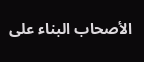الأصحاب البناء على